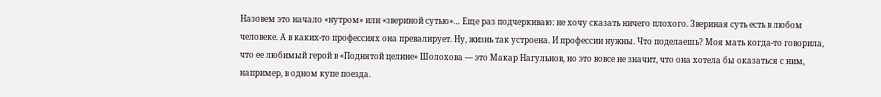Назовем это начало «нутром» или «звериной сутью»… Еще раз подчеркиваю: не хочу сказать ничего плохого. Звериная суть есть в любом человеке. А в каких-то профессиях она превалирует. Ну, жизнь так устроена. И профессии нужны. Что поделаешь? Моя мать когда-то говорила, что ее любимый герой в «Поднятой целине» Шолохова — это Макар Нагульнов, но это вовсе не значит, что она хотела бы оказаться с ним, например, в одном купе поезда.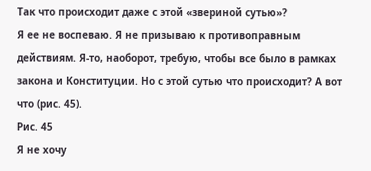Так что происходит даже с этой «звериной сутью»?
Я ее не воспеваю. Я не призываю к противоправным действиям. Я-то, наоборот, требую, чтобы все было в рамках закона и Конституции. Но с этой сутью что происходит? А вот что (рис. 45).
Рис. 45
Я не хочу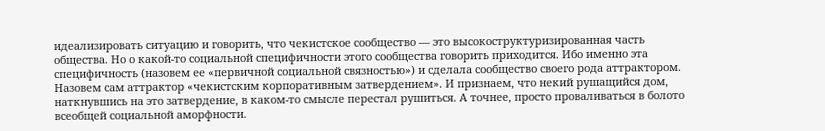идеализировать ситуацию и говорить, что чекистское сообщество — это высокоструктуризированная часть общества. Но о какой-то социальной специфичности этого сообщества говорить приходится. Ибо именно эта специфичность (назовем ее «первичной социальной связностью») и сделала сообщество своего рода аттрактором. Назовем сам аттрактор «чекистским корпоративным затвердением». И признаем, что некий рушащийся дом, наткнувшись на это затвердение, в каком-то смысле перестал рушиться. А точнее, просто проваливаться в болото всеобщей социальной аморфности.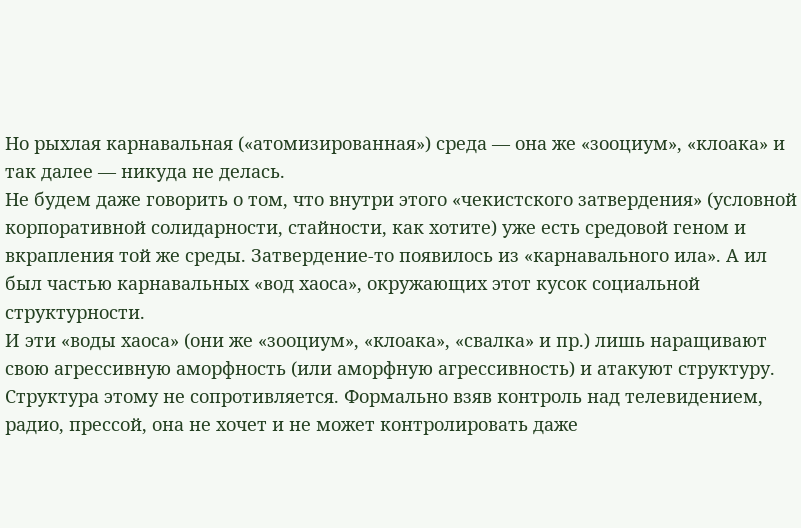Но рыхлая карнавальная («атомизированная») среда — она же «зооциум», «клоака» и так далее — никуда не делась.
Не будем даже говорить о том, что внутри этого «чекистского затвердения» (условной корпоративной солидарности, стайности, как хотите) уже есть средовой геном и вкрапления той же среды. Затвердение-то появилось из «карнавального ила». А ил был частью карнавальных «вод хаоса», окружающих этот кусок социальной структурности.
И эти «воды хаоса» (они же «зооциум», «клоака», «свалка» и пр.) лишь наращивают свою агрессивную аморфность (или аморфную агрессивность) и атакуют структуру.
Структура этому не сопротивляется. Формально взяв контроль над телевидением, радио, прессой, она не хочет и не может контролировать даже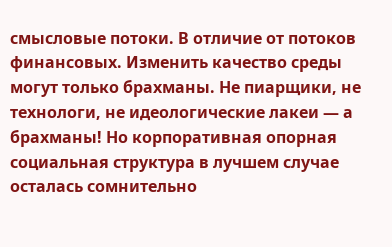смысловые потоки. В отличие от потоков финансовых. Изменить качество среды могут только брахманы. Не пиарщики, не технологи, не идеологические лакеи — а брахманы! Но корпоративная опорная социальная структура в лучшем случае осталась сомнительно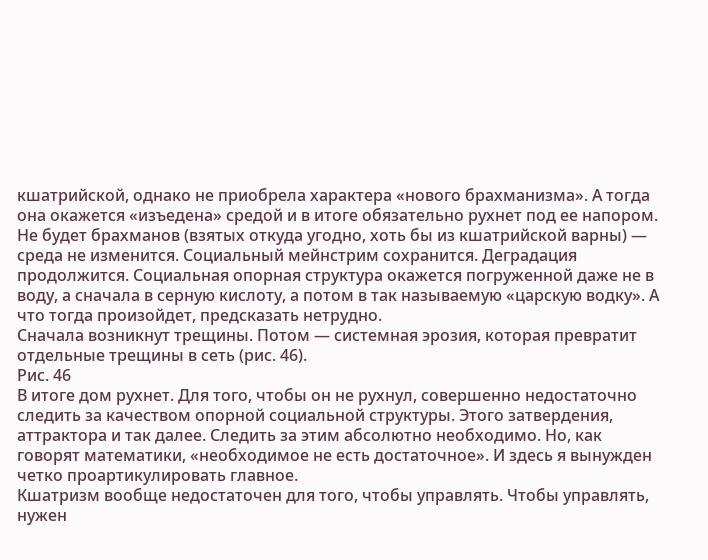кшатрийской, однако не приобрела характера «нового брахманизма». А тогда она окажется «изъедена» средой и в итоге обязательно рухнет под ее напором.
Не будет брахманов (взятых откуда угодно, хоть бы из кшатрийской варны) — среда не изменится. Социальный мейнстрим сохранится. Деградация продолжится. Социальная опорная структура окажется погруженной даже не в воду, а сначала в серную кислоту, а потом в так называемую «царскую водку». А что тогда произойдет, предсказать нетрудно.
Сначала возникнут трещины. Потом — системная эрозия, которая превратит отдельные трещины в сеть (рис. 46).
Рис. 46
В итоге дом рухнет. Для того, чтобы он не рухнул, совершенно недостаточно следить за качеством опорной социальной структуры. Этого затвердения, аттрактора и так далее. Следить за этим абсолютно необходимо. Но, как говорят математики, «необходимое не есть достаточное». И здесь я вынужден четко проартикулировать главное.
Кшатризм вообще недостаточен для того, чтобы управлять. Чтобы управлять, нужен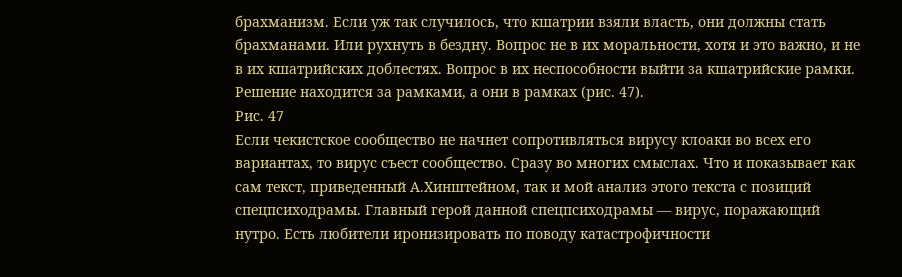брахманизм. Если уж так случилось, что кшатрии взяли власть, они должны стать брахманами. Или рухнуть в бездну. Вопрос не в их моральности, хотя и это важно, и не в их кшатрийских доблестях. Вопрос в их неспособности выйти за кшатрийские рамки.
Решение находится за рамками, а они в рамках (рис. 47).
Рис. 47
Если чекистское сообщество не начнет сопротивляться вирусу клоаки во всех его вариантах, то вирус съест сообщество. Сразу во многих смыслах. Что и показывает как сам текст, приведенный А.Хинштейном, так и мой анализ этого текста с позиций спецпсиходрамы. Главный герой данной спецпсиходрамы — вирус, поражающий нутро. Есть любители иронизировать по поводу катастрофичности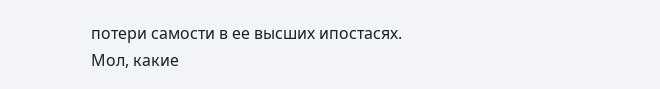потери самости в ее высших ипостасях. Мол, какие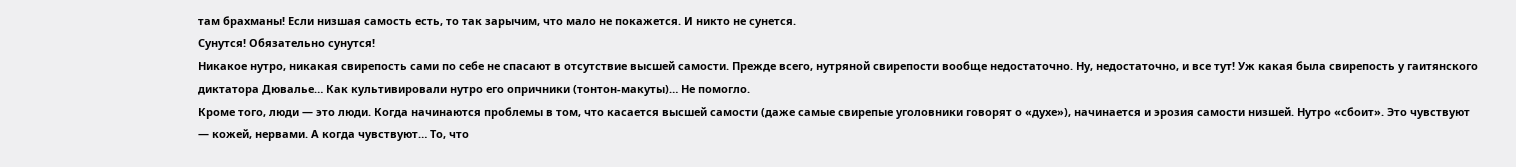там брахманы! Если низшая самость есть, то так зарычим, что мало не покажется. И никто не сунется.
Сунутся! Обязательно сунутся!
Никакое нутро, никакая свирепость сами по себе не спасают в отсутствие высшей самости. Прежде всего, нутряной свирепости вообще недостаточно. Ну, недостаточно, и все тут! Уж какая была свирепость у гаитянского диктатора Дювалье… Как культивировали нутро его опричники (тонтон-макуты)… Не помогло.
Кроме того, люди — это люди. Когда начинаются проблемы в том, что касается высшей самости (даже самые свирепые уголовники говорят о «духе»), начинается и эрозия самости низшей. Нутро «сбоит». Это чувствуют — кожей, нервами. А когда чувствуют… То, что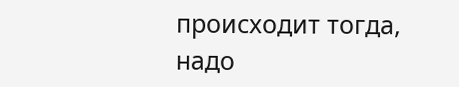происходит тогда, надо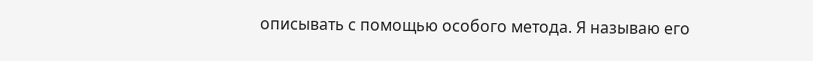описывать с помощью особого метода. Я называю его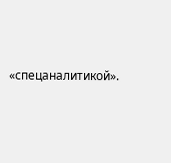«спецаналитикой».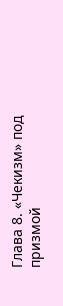Глава 8. «Чекизм» под призмой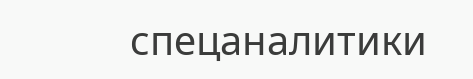спецаналитики